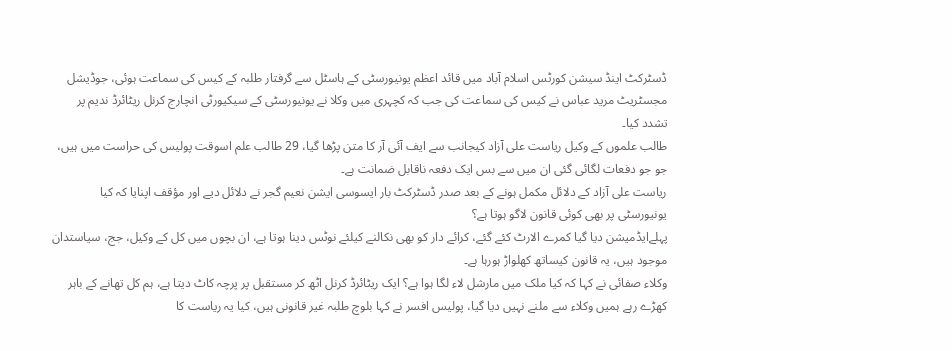ڈسٹرکٹ اینڈ سیشن کورٹس اسلام آباد میں قائد اعظم یونیورسٹی کے ہاسٹل سے گرفتار طلبہ کے کیس کی سماعت ہوئی، جوڈیشل مجسٹریٹ مرید عباس نے کیس کی سماعت کی جب کہ کچہری میں وکلا نے یونیورسٹی کے سیکیورٹی انچارج کرنل ریٹائرڈ ندیم پر تشدد کیا۔
طالب علموں کے وکیل ریاست علی آزاد کیجانب سے ایف آئی آر کا متن پڑھا گیا، 29 طالب علم اسوقت پولیس کی حراست میں ہیں، جو جو دفعات لگائی گئی ان میں سے بس ایک دفعہ ناقابل ضمانت ہے۔
ریاست علی آزاد کے دلائل مکمل ہونے کے بعد صدر ڈسٹرکٹ بار ایسوسی ایشن نعیم گجر نے دلائل دیے اور مؤقف اپنایا کہ کیا یونیورسٹی پر بھی کوئی قانون لاگو ہوتا ہے؟
پہلےایڈمیشن دیا گیا کمرے الارٹ کئے گئے، کرائے دار کو بھی نکالنے کیلئے نوٹس دینا ہوتا ہے، ان بچوں میں کل کے وکیل، جج، سیاستدان موجود ہیں، یہ قانون کیساتھ کھلواڑ ہورہا ہے۔
وکلاء صفائی نے کہا کہ کیا ملک میں مارشل لاء لگا ہوا ہے؟ ایک ریٹائرڈ کرنل اٹھ کر مستقبل پر پرچہ کاٹ دیتا ہے، ہم کل تھانے کے باہر کھڑے رہے ہمیں وکلاء سے ملنے نہیں دیا گیا، پولیس افسر نے کہا بلوچ طلبہ غیر قانونی ہیں، کیا یہ ریاست کا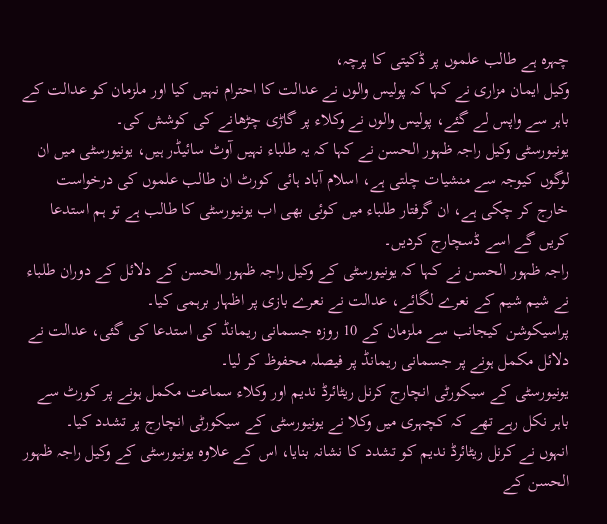چہرہ ہے طالب علموں پر ڈکیتی کا پرچہ،
وکیل ایمان مزاری نے کہا کہ پولیس والوں نے عدالت کا احترام نہیں کیا اور ملزمان کو عدالت کے باہر سے واپس لے گئے، پولیس والوں نے وکلاء پر گاڑی چڑھانے کی کوشش کی۔
یونیورسٹی وکیل راجہ ظہور الحسن نے کہا کہ یہ طلباء نہیں آوٹ سائیڈر ہیں، یونیورسٹی میں ان لوگوں کیوجہ سے منشیات چلتی ہے، اسلام آباد ہائی کورٹ ان طالب علموں کی درخواست خارج کر چکی ہے، ان گرفتار طلباء میں کوئی بھی اب یونیورسٹی کا طالب ہے تو ہم استدعا کریں گے اسے ڈسچارج کردیں۔
راجہ ظہور الحسن نے کہا کہ یونیورسٹی کے وکیل راجہ ظہور الحسن کے دلائل کے دوران طلباء نے شیم شیم کے نعرے لگائے، عدالت نے نعرے بازی پر اظہار برہمی کیا۔
پراسیکوشن کیجانب سے ملزمان کے 10 روزہ جسمانی ریمانڈ کی استدعا کی گئی، عدالت نے دلائل مکمل ہونے پر جسمانی ریمانڈ پر فیصلہ محفوظ کر لیا۔
یونیورسٹی کے سیکورٹی انچارج کرنل ریٹائرڈ ندیم اور وکلاء سماعت مکمل ہونے پر کورٹ سے باہر نکل رہے تھے کہ کچہری میں وکلا نے یونیورسٹی کے سیکورٹی انچارج پر تشدد کیا۔
انہوں نے کرنل ریٹائرڈ ندیم کو تشدد کا نشانہ بنایا، اس کے علاوہ یونیورسٹی کے وکیل راجہ ظہور الحسن کے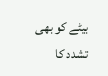بیٹے کو بھی تشدد کا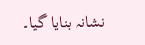نشانہ بنایا گیا۔